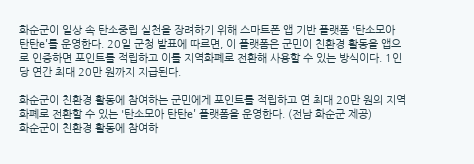화순군이 일상 속 탄소중립 실천을 장려하기 위해 스마트폰 앱 기반 플랫폼 '탄소모아 탄탄e'를 운영한다. 20일 군청 발표에 따르면, 이 플랫폼은 군민이 친환경 활동을 앱으로 인증하면 포인트를 적립하고 이를 지역화폐로 전환해 사용할 수 있는 방식이다. 1인당 연간 최대 20만 원까지 지급된다.

화순군이 친환경 활동에 참여하는 군민에게 포인트를 적립하고 연 최대 20만 원의 지역화폐로 전환할 수 있는 '탄소모아 탄탄e' 플랫폼을 운영한다. (전남 화순군 제공)
화순군이 친환경 활동에 참여하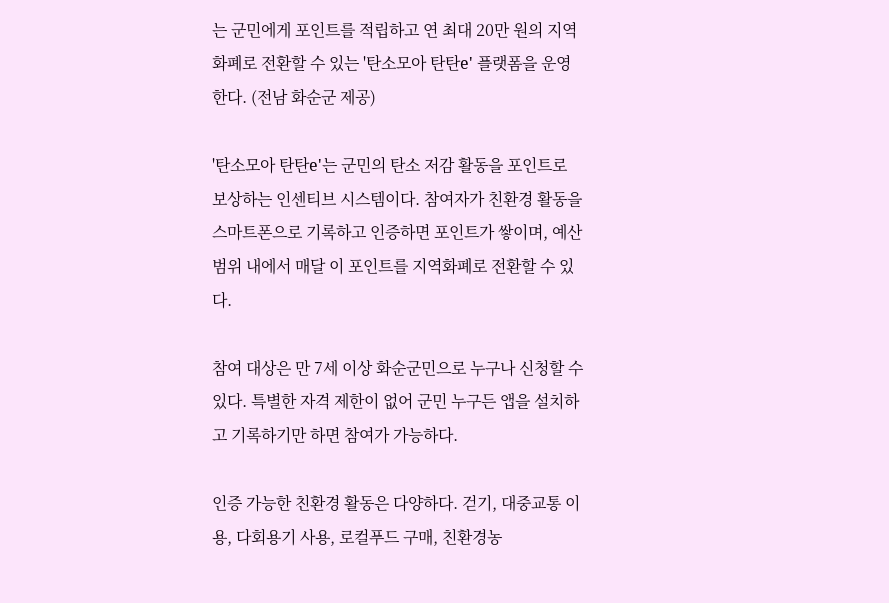는 군민에게 포인트를 적립하고 연 최대 20만 원의 지역화폐로 전환할 수 있는 '탄소모아 탄탄e' 플랫폼을 운영한다. (전남 화순군 제공)

'탄소모아 탄탄e'는 군민의 탄소 저감 활동을 포인트로 보상하는 인센티브 시스템이다. 참여자가 친환경 활동을 스마트폰으로 기록하고 인증하면 포인트가 쌓이며, 예산 범위 내에서 매달 이 포인트를 지역화폐로 전환할 수 있다.

참여 대상은 만 7세 이상 화순군민으로 누구나 신청할 수 있다. 특별한 자격 제한이 없어 군민 누구든 앱을 설치하고 기록하기만 하면 참여가 가능하다.

인증 가능한 친환경 활동은 다양하다. 걷기, 대중교통 이용, 다회용기 사용, 로컬푸드 구매, 친환경농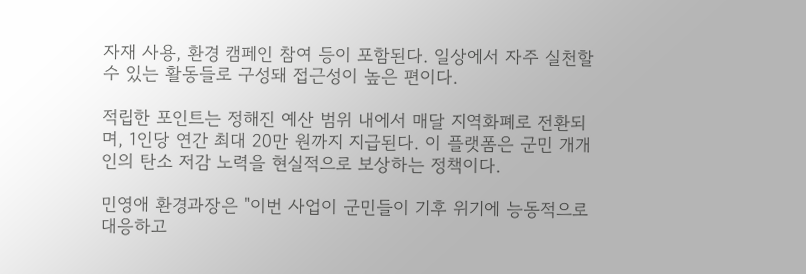자재 사용, 환경 캠페인 참여 등이 포함된다. 일상에서 자주 실천할 수 있는 활동들로 구성돼 접근성이 높은 편이다.

적립한 포인트는 정해진 예산 범위 내에서 매달 지역화폐로 전환되며, 1인당 연간 최대 20만 원까지 지급된다. 이 플랫폼은 군민 개개인의 탄소 저감 노력을 현실적으로 보상하는 정책이다.

민영애 환경과장은 "이번 사업이 군민들이 기후 위기에 능동적으로 대응하고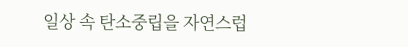일상 속 탄소중립을 자연스럽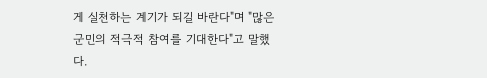게 실천하는 계기가 되길 바란다"며 "많은 군민의 적극적 참여를 기대한다"고 말했다.